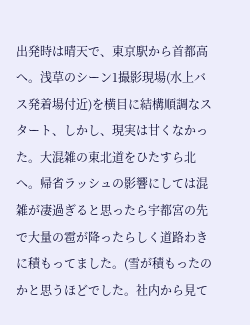出発時は晴天で、東京駅から首都高へ。浅草のシーン1撮影現場(水上バス発着場付近)を横目に結構順調なスタート、しかし、現実は甘くなかった。大混雑の東北道をひたすら北へ。帰省ラッシュの影響にしては混雑が凄過ぎると思ったら宇都宮の先で大量の雹が降ったらしく道路わきに積もってました。(雪が積もったのかと思うほどでした。社内から見て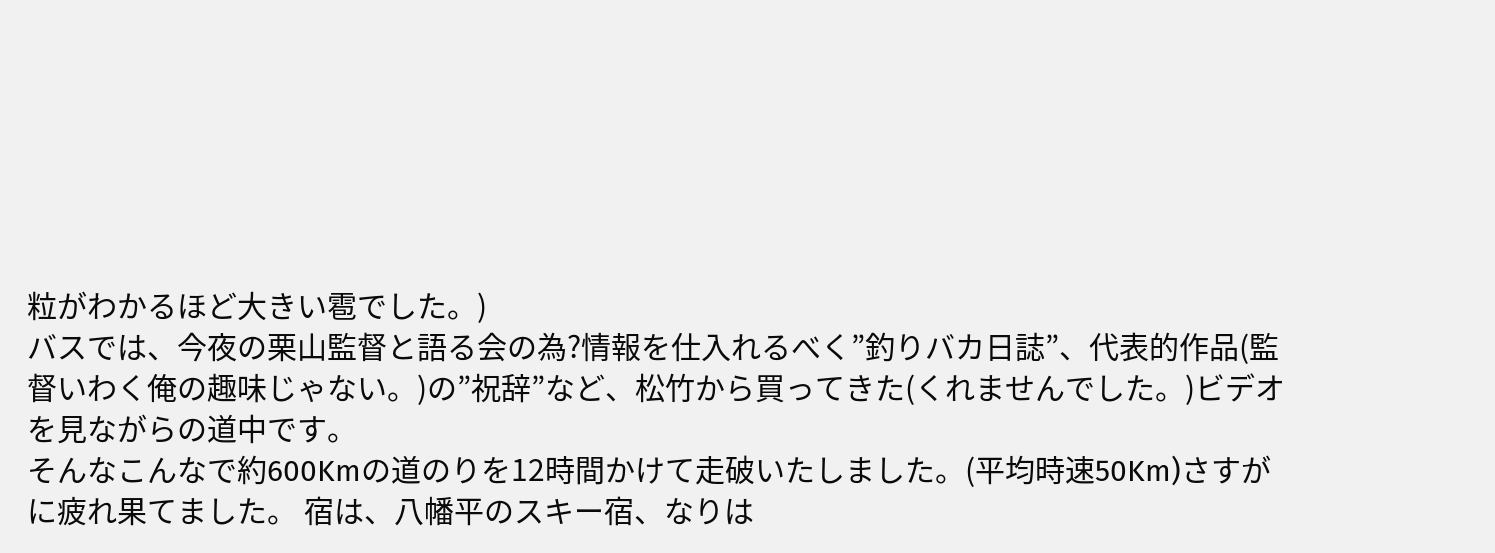粒がわかるほど大きい雹でした。)
バスでは、今夜の栗山監督と語る会の為?情報を仕入れるべく”釣りバカ日誌”、代表的作品(監督いわく俺の趣味じゃない。)の”祝辞”など、松竹から買ってきた(くれませんでした。)ビデオを見ながらの道中です。
そんなこんなで約600Kmの道のりを12時間かけて走破いたしました。(平均時速50Km)さすがに疲れ果てました。 宿は、八幡平のスキー宿、なりは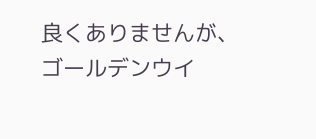良くありませんが、ゴールデンウイ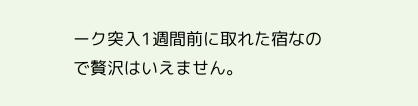ーク突入1週間前に取れた宿なので贅沢はいえません。